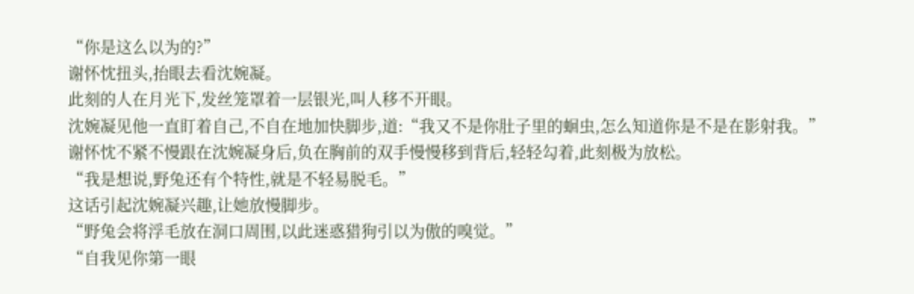“你是这么以为的?”
谢怀忱扭头,抬眼去看沈婉凝。
此刻的人在月光下,发丝笼罩着一层银光,叫人移不开眼。
沈婉凝见他一直盯着自己,不自在地加快脚步,道:“我又不是你肚子里的蛔虫,怎么知道你是不是在影射我。”
谢怀忱不紧不慢跟在沈婉凝身后,负在胸前的双手慢慢移到背后,轻轻勾着,此刻极为放松。
“我是想说,野兔还有个特性,就是不轻易脱毛。”
这话引起沈婉凝兴趣,让她放慢脚步。
“野兔会将浮毛放在洞口周围,以此迷惑猎狗引以为傲的嗅觉。”
“自我见你第一眼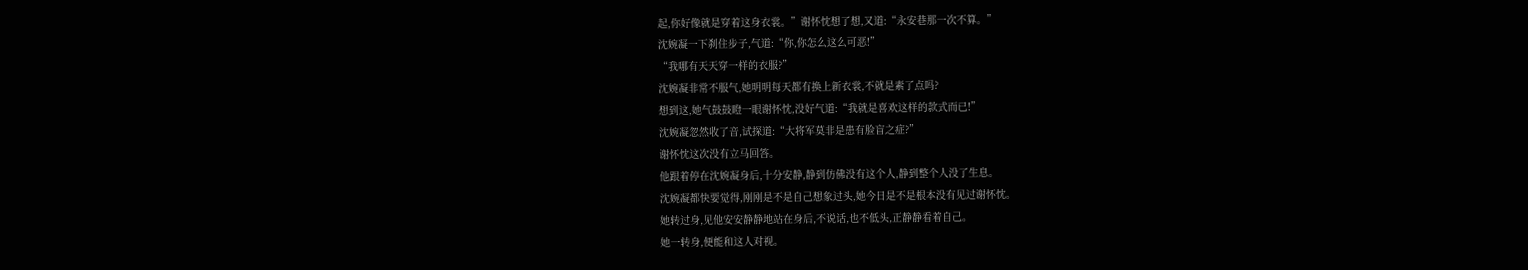起,你好像就是穿着这身衣裳。”谢怀忱想了想,又道:“永安巷那一次不算。”
沈婉凝一下刹住步子,气道:“你,你怎么这么可恶!”
“我哪有天天穿一样的衣服?”
沈婉凝非常不服气,她明明每天都有换上新衣裳,不就是素了点吗?
想到这,她气鼓鼓瞪一眼谢怀忱,没好气道:“我就是喜欢这样的款式而已!”
沈婉凝忽然收了音,试探道:“大将军莫非是患有脸盲之症?”
谢怀忱这次没有立马回答。
他跟着停在沈婉凝身后,十分安静,静到仿佛没有这个人,静到整个人没了生息。
沈婉凝都快要觉得,刚刚是不是自己想象过头,她今日是不是根本没有见过谢怀忱。
她转过身,见他安安静静地站在身后,不说话,也不低头,正静静看着自己。
她一转身,便能和这人对视。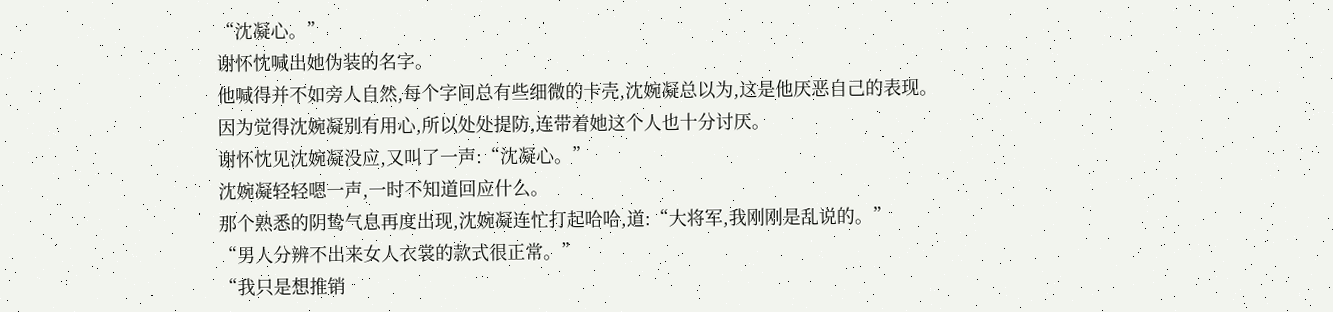“沈凝心。”
谢怀忱喊出她伪装的名字。
他喊得并不如旁人自然,每个字间总有些细微的卡壳,沈婉凝总以为,这是他厌恶自己的表现。
因为觉得沈婉凝别有用心,所以处处提防,连带着她这个人也十分讨厌。
谢怀忱见沈婉凝没应,又叫了一声:“沈凝心。”
沈婉凝轻轻嗯一声,一时不知道回应什么。
那个熟悉的阴鸷气息再度出现,沈婉凝连忙打起哈哈,道:“大将军,我刚刚是乱说的。”
“男人分辨不出来女人衣裳的款式很正常。”
“我只是想推销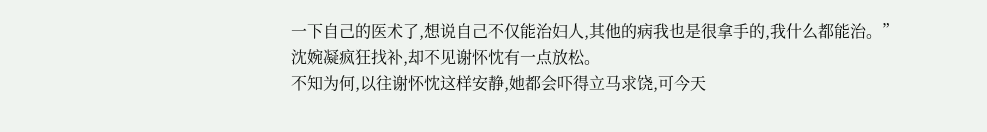一下自己的医术了,想说自己不仅能治妇人,其他的病我也是很拿手的,我什么都能治。”
沈婉凝疯狂找补,却不见谢怀忱有一点放松。
不知为何,以往谢怀忱这样安静,她都会吓得立马求饶,可今天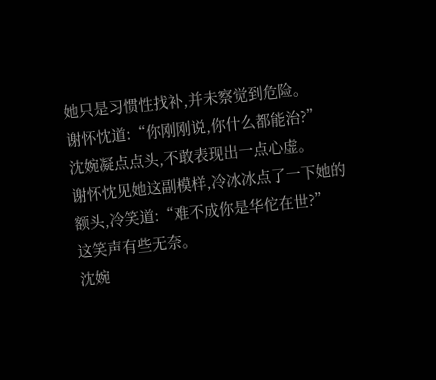她只是习惯性找补,并未察觉到危险。
谢怀忱道:“你刚刚说,你什么都能治?”
沈婉凝点点头,不敢表现出一点心虚。
谢怀忱见她这副模样,冷冰冰点了一下她的额头,冷笑道:“难不成你是华佗在世?”
这笑声有些无奈。
沈婉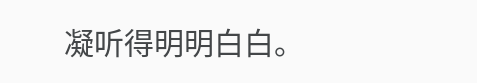凝听得明明白白。